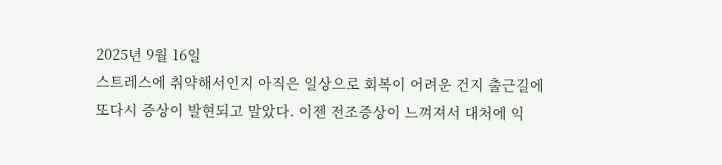2025년 9월 16일
스트레스에 취약해서인지 아직은 일상으로 회복이 어려운 건지 출근길에 또다시 증상이 발현되고 말았다. 이젠 전조증상이 느껴져서 대처에 익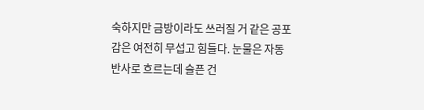숙하지만 금방이라도 쓰러질 거 같은 공포감은 여전히 무섭고 힘들다. 눈물은 자동반사로 흐르는데 슬픈 건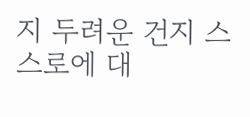지 두려운 건지 스스로에 대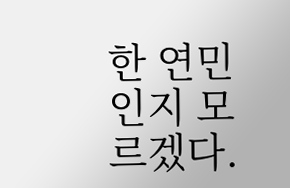한 연민인지 모르겠다.